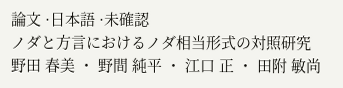論文 ·日本語 ·未確認
ノダと方言におけるノダ相当形式の対照研究
野田 春美 ・ 野間 純平 ・ 江口 正 ・ 田附 敏尚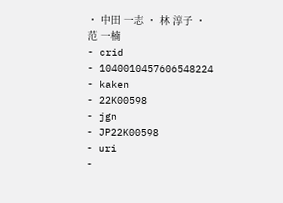・ 中田 一志 ・ 林 淳子 ・ 范 一楠
- crid
- 1040010457606548224
- kaken
- 22K00598
- jgn
- JP22K00598
- uri
-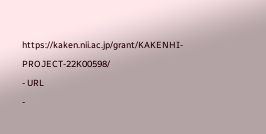https://kaken.nii.ac.jp/grant/KAKENHI-PROJECT-22K00598/
- URL
-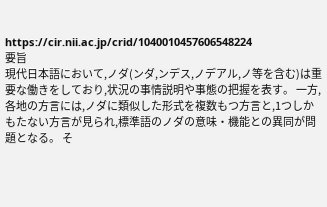https://cir.nii.ac.jp/crid/1040010457606548224
要旨
現代日本語において,ノダ(ンダ,ンデス,ノデアル,ノ等を含む)は重要な働きをしており,状況の事情説明や事態の把握を表す。 一方,各地の方言には,ノダに類似した形式を複数もつ方言と,1つしかもたない方言が見られ,標準語のノダの意味・機能との異同が問題となる。 そ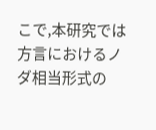こで,本研究では方言におけるノダ相当形式の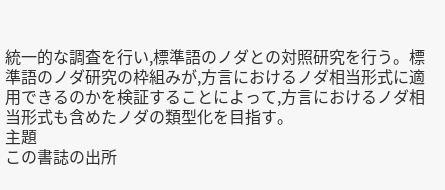統一的な調査を行い,標準語のノダとの対照研究を行う。標準語のノダ研究の枠組みが,方言におけるノダ相当形式に適用できるのかを検証することによって,方言におけるノダ相当形式も含めたノダの類型化を目指す。
主題
この書誌の出所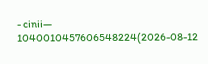- cinii— 1040010457606548224(2026-08-12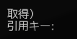取得)
引用キー: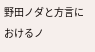野田ノダと方言におけるノ